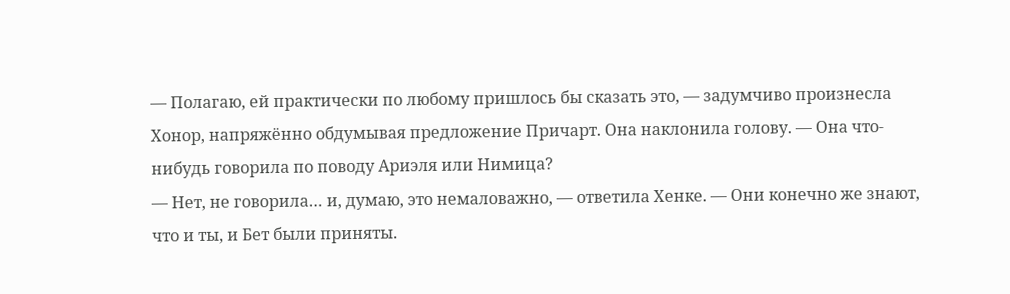— Полагаю, ей практически по любому пришлось бы сказать это, — задумчиво произнесла Хонор, напряжённо обдумывая предложение Причарт. Она наклонила голову. — Она что-нибудь говорила по поводу Ариэля или Нимица?
— Нет, не говорила… и, думаю, это немаловажно, — ответила Хенке. — Они конечно же знают, что и ты, и Бет были приняты.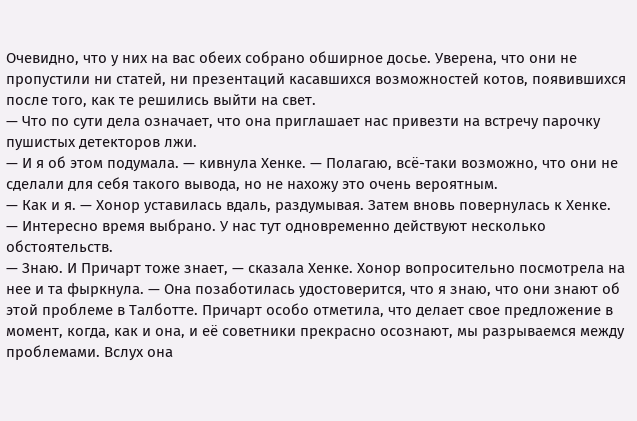Очевидно, что у них на вас обеих собрано обширное досье. Уверена, что они не пропустили ни статей, ни презентаций касавшихся возможностей котов, появившихся после того, как те решились выйти на свет.
— Что по сути дела означает, что она приглашает нас привезти на встречу парочку пушистых детекторов лжи.
— И я об этом подумала. — кивнула Хенке. — Полагаю, всё-таки возможно, что они не сделали для себя такого вывода, но не нахожу это очень вероятным.
— Как и я. — Хонор уставилась вдаль, раздумывая. Затем вновь повернулась к Хенке.
— Интересно время выбрано. У нас тут одновременно действуют несколько обстоятельств.
— Знаю. И Причарт тоже знает, — сказала Хенке. Хонор вопросительно посмотрела на нее и та фыркнула. — Она позаботилась удостоверится, что я знаю, что они знают об этой проблеме в Талботте. Причарт особо отметила, что делает свое предложение в момент, когда, как и она, и её советники прекрасно осознают, мы разрываемся между проблемами. Вслух она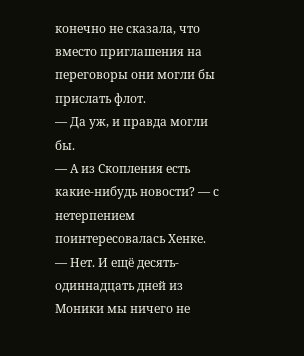конечно не сказала, что вместо приглашения на переговоры они могли бы прислать флот.
— Да уж, и правда могли бы.
— А из Скопления есть какие-нибудь новости? — с нетерпением поинтересовалась Хенке.
— Нет. И ещё десять-одиннадцать дней из Моники мы ничего не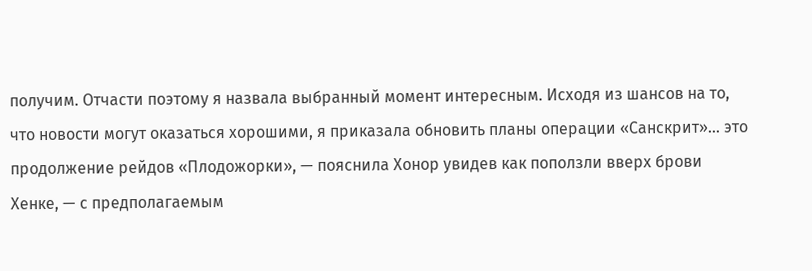получим. Отчасти поэтому я назвала выбранный момент интересным. Исходя из шансов на то, что новости могут оказаться хорошими, я приказала обновить планы операции «Санскрит»… это продолжение рейдов «Плодожорки», — пояснила Хонор увидев как поползли вверх брови Хенке, — с предполагаемым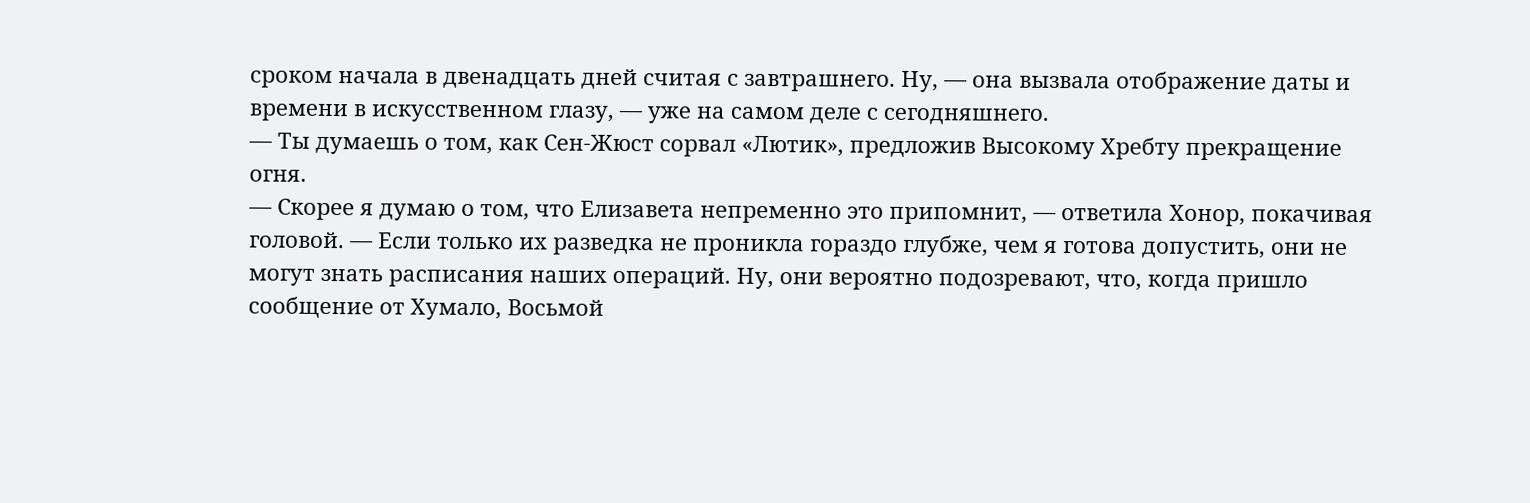сроком начала в двенадцать дней считая с завтрашнего. Ну, — она вызвала отображение даты и времени в искусственном глазу, — уже на самом деле с сегодняшнего.
— Ты думаешь о том, как Сен-Жюст сорвал «Лютик», предложив Высокому Хребту прекращение огня.
— Скорее я думаю о том, что Елизавета непременно это припомнит, — ответила Хонор, покачивая головой. — Если только их разведка не проникла гораздо глубже, чем я готова допустить, они не могут знать расписания наших операций. Ну, они вероятно подозревают, что, когда пришло сообщение от Хумало, Восьмой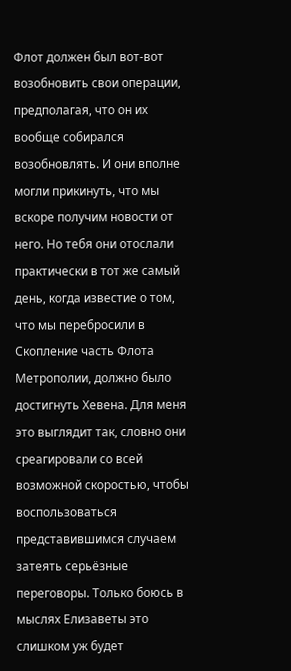Флот должен был вот-вот возобновить свои операции, предполагая, что он их вообще собирался возобновлять. И они вполне могли прикинуть, что мы вскоре получим новости от него. Но тебя они отослали практически в тот же самый день, когда известие о том, что мы перебросили в Скопление часть Флота Метрополии, должно было достигнуть Хевена. Для меня это выглядит так, словно они среагировали со всей возможной скоростью, чтобы воспользоваться представившимся случаем затеять серьёзные переговоры. Только боюсь в мыслях Елизаветы это слишком уж будет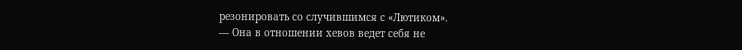резонировать со случившимся с «Лютиком».
— Она в отношении хевов ведет себя не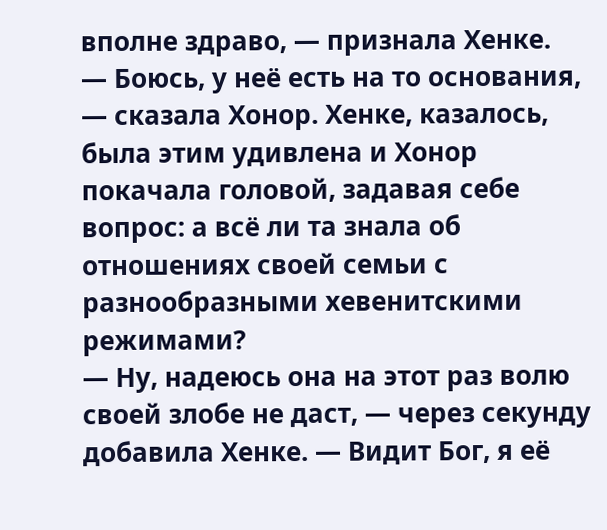вполне здраво, — признала Хенке.
— Боюсь, у неё есть на то основания, — сказала Хонор. Хенке, казалось, была этим удивлена и Хонор покачала головой, задавая себе вопрос: а всё ли та знала об отношениях своей семьи с разнообразными хевенитскими режимами?
— Ну, надеюсь она на этот раз волю своей злобе не даст, — через секунду добавила Хенке. — Видит Бог, я её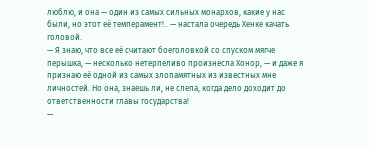люблю, и она — один из самых сильных монархов, какие у нас были, но этот её темперамент!.. — настала очередь Хенке качать головой.
— Я знаю, что все её считают боеголовкой со спуском мягче перышка, — несколько нетерпеливо произнесла Хонор, — и даже я признаю её одной из самых злопамятных из известных мне личностей. Но она, знаешь ли, не слепа, когда дело доходит до ответственности главы государства!
—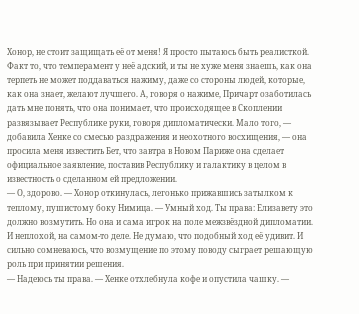Хонор, не стоит защищать её от меня! Я просто пытаюсь быть реалисткой. Факт то, что темперамент у неё адский, и ты не хуже меня знаешь, как она терпеть не может поддаваться нажиму, даже со стороны людей, которые, как она знает, желают лучшего. А, говоря о нажиме, Причарт озаботилась дать мне понять, что она понимает, что происходящее в Скоплении развязывает Республике руки, говоря дипломатически. Мало того, — добавила Хенке со смесью раздражения и неохотного восхищения, — она просила меня известить Бет, что завтра в Новом Париже она сделает официальное заявление, поставив Республику и галактику в целом в известность о сделанном ей предложении.
— О, здорово. — Хонор откинулась, легонько прижавшись затылком к теплому, пушистому боку Нимица. — Умный ход. Ты права: Елизавету это должно возмутить. Но она и сама игрок на поле межзвёздной дипломатии. И неплохой, на самом-то деле. Не думаю, что подобный ход её удивит. И сильно сомневаюсь, что возмущение по этому поводу сыграет решающую роль при принятии решения.
— Надеюсь ты права. — Хенке отхлебнула кофе и опустила чашку. —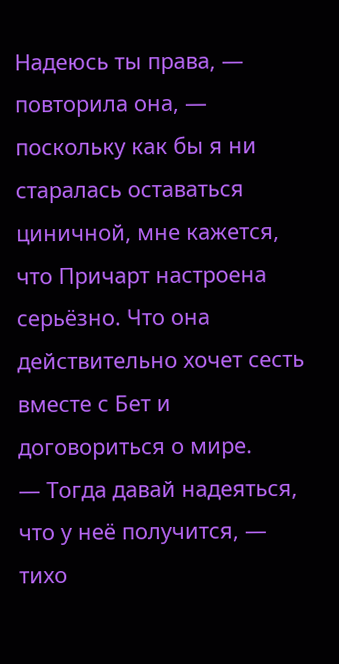Надеюсь ты права, — повторила она, — поскольку как бы я ни старалась оставаться циничной, мне кажется, что Причарт настроена серьёзно. Что она действительно хочет сесть вместе с Бет и договориться о мире.
— Тогда давай надеяться, что у неё получится, — тихо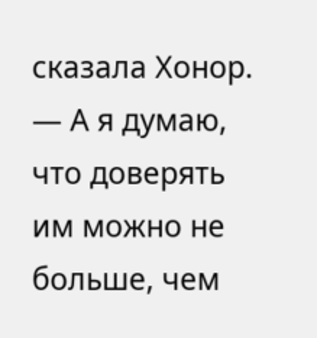сказала Хонор.
— А я думаю, что доверять им можно не больше, чем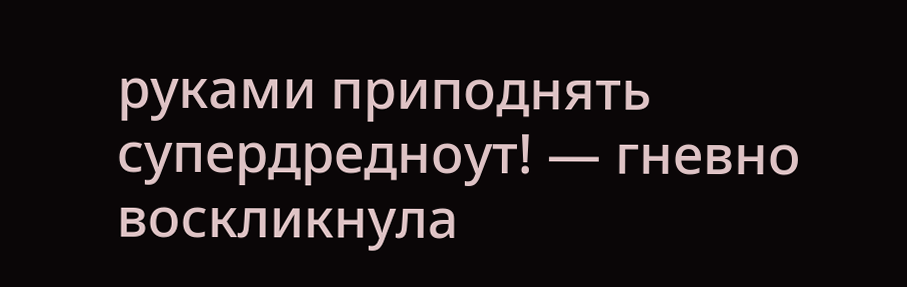руками приподнять супердредноут! — гневно воскликнула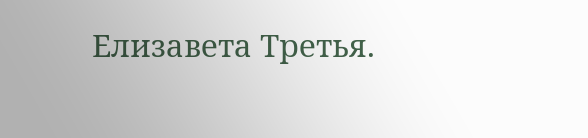Елизавета Третья.